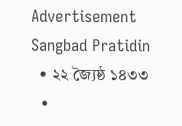Advertisement
Sangbad Pratidin
  • ২২ জ্যৈষ্ঠ ১৪৩৩
  •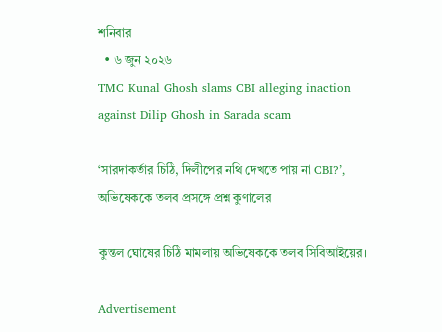শনিবার
  • ৬ জুন ২০২৬
TMC Kunal Ghosh slams CBI alleging inaction against Dilip Ghosh in Sarada scam

‘সারদাকর্তার চিঠি, দিলীপের নথি দেখতে পায় না CBI?’, অভিষেককে তলব প্রসঙ্গে প্রশ্ন কুণালের

কুন্তল ঘোষের চিঠি মামলায় অভিষেককে তলব সিবিআইয়ের।

Advertisement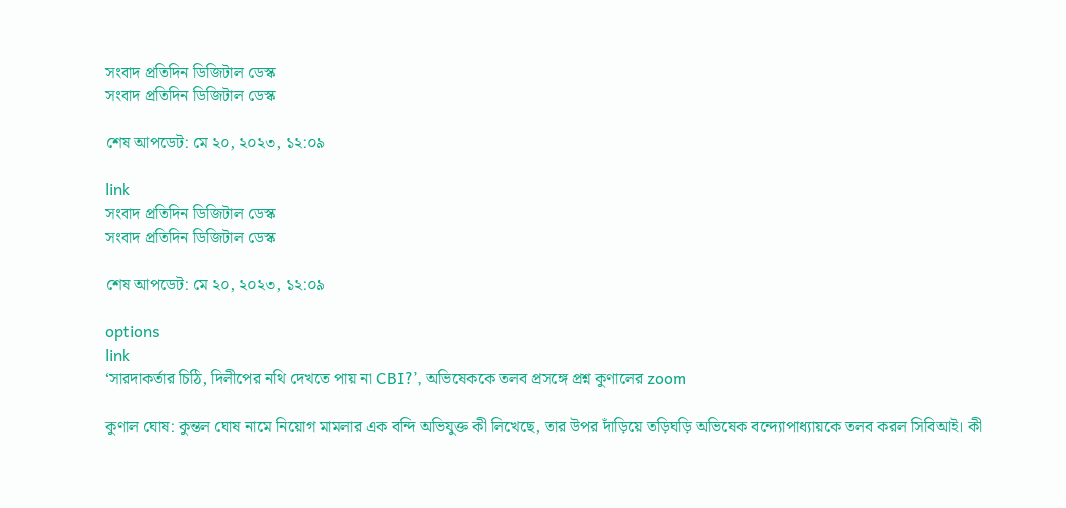সংবাদ প্রতিদিন ডিজিটাল ডেস্ক
সংবাদ প্রতিদিন ডিজিটাল ডেস্ক

শেষ আপডেট: মে ২০, ২০২৩, ১২:০৯

link
সংবাদ প্রতিদিন ডিজিটাল ডেস্ক
সংবাদ প্রতিদিন ডিজিটাল ডেস্ক

শেষ আপডেট: মে ২০, ২০২৩, ১২:০৯

options
link
‘সারদাকর্তার চিঠি, দিলীপের নথি দেখতে পায় না CBI?’, অভিষেককে তলব প্রসঙ্গে প্রশ্ন কুণালের zoom

কুণাল ঘোষ: কুন্তল ঘোষ নামে নিয়োগ মামলার এক বন্দি অভিযুক্ত কী লিখেছে, তার উপর দাঁড়িয়ে তড়িঘড়ি অভিষেক বন্দ্যোপাধ্যায়কে তলব করল সিবিআই। কী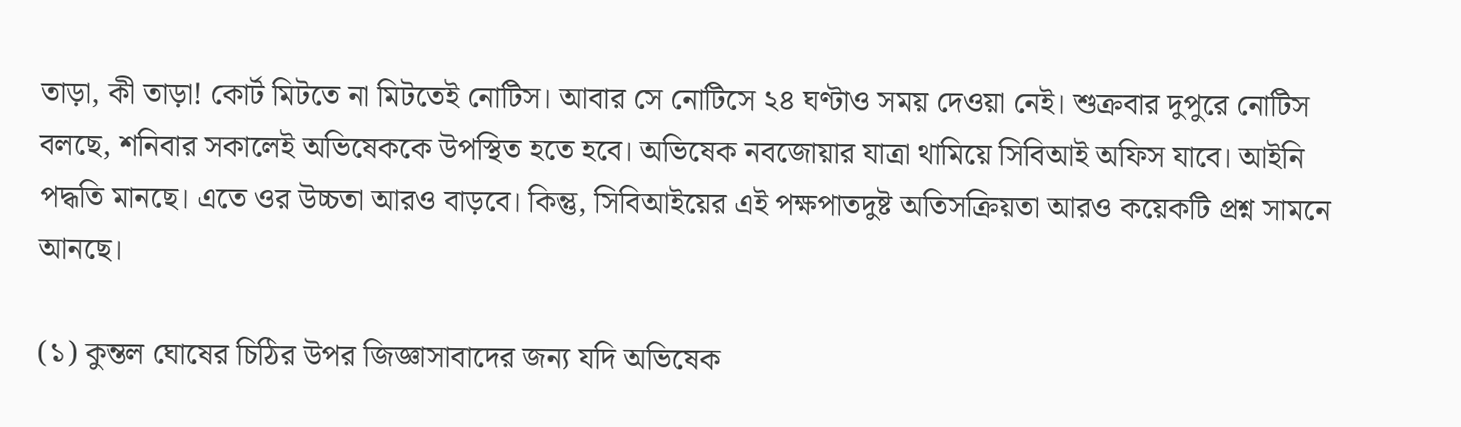তাড়া, কী তাড়া! কোর্ট মিটতে না মিটতেই নোটিস। আবার সে নোটিসে ২৪ ঘণ্টাও সময় দেওয়া নেই। শুক্রবার দুপুরে নোটিস বলছে, শনিবার সকালেই অভিষেককে উপস্থিত হতে হবে। অভিষেক নবজোয়ার যাত্রা থামিয়ে সিবিআই অফিস যাবে। আইনি পদ্ধতি মানছে। এতে ওর উচ্চতা আরও বাড়বে। কিন্তু, সিবিআইয়ের এই পক্ষপাতদুষ্ট অতিসক্রিয়তা আরও কয়েকটি প্রশ্ন সামনে আনছে।

(১) কুন্তল ঘোষের চিঠির উপর জিজ্ঞাসাবাদের জন‌্য যদি অভিষেক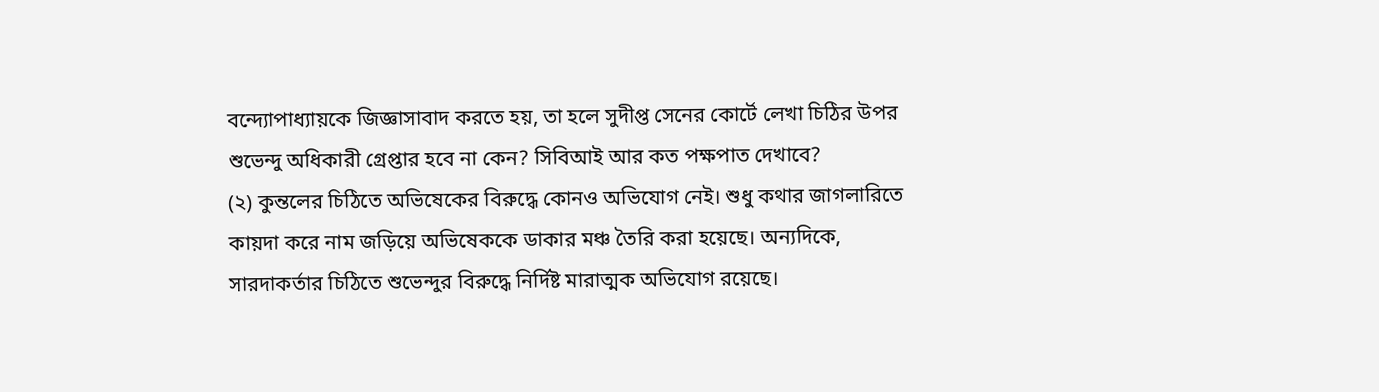বন্দ্যোপাধ‌্যায়কে জিজ্ঞাসাবাদ করতে হয়, তা হলে সুদীপ্ত সেনের কোর্টে লেখা চিঠির উপর শুভেন্দু অধিকারী গ্রেপ্তার হবে না কেন? সিবিআই আর কত পক্ষপাত দেখাবে?
(২) কুন্তলের চিঠিতে অভিষেকের বিরুদ্ধে কোনও অভিযোগ নেই। শুধু কথার জাগলারিতে কায়দা করে নাম জড়িয়ে অভিষেককে ডাকার মঞ্চ তৈরি করা হয়েছে। অন‌্যদিকে, সারদাকর্তার চিঠিতে শুভেন্দুর বিরুদ্ধে নির্দিষ্ট মারাত্মক অভিযোগ রয়েছে।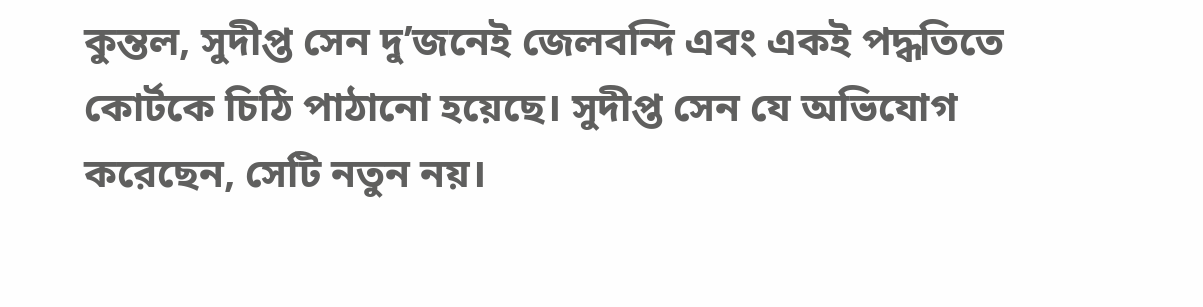কুন্তল, সুদীপ্ত সেন দু’জনেই জেলবন্দি এবং একই পদ্ধতিতে কোর্টকে চিঠি পাঠানো হয়েছে। সুদীপ্ত সেন যে অভিযোগ করেছেন, সেটি নতুন নয়।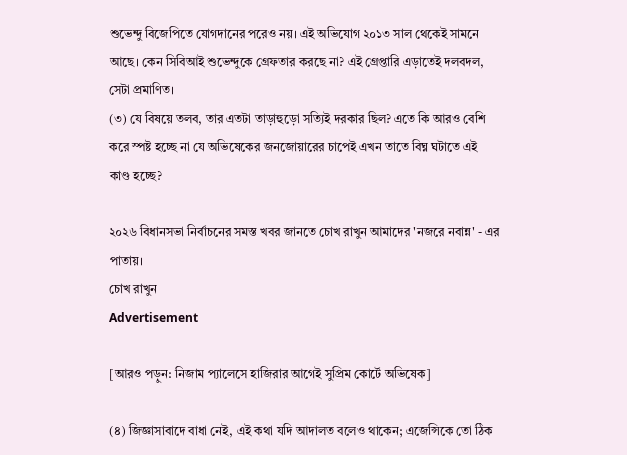শুভেন্দু বিজেপিতে যোগদানের পরেও নয়। এই অভিযোগ ২০১৩ সাল থেকেই সামনে আছে। কেন সিবিআই শুভেন্দুকে গ্রেফতার করছে না? এই গ্রেপ্তারি এড়াতেই দলবদল, সেটা প্রমাণিত।
(৩) যে বিষয়ে তলব, তার এতটা তাড়াহুড়ো সত্যিই দরকার ছিল? এতে কি আরও বেশি করে স্পষ্ট হচ্ছে না যে অভিষেকের জনজোয়ারের চাপেই এখন তাতে বিঘ্ন ঘটাতে এই কাণ্ড হচ্ছে?

২০২৬ বিধানসভা নির্বাচনের সমস্ত খবর জানতে চোখ রাখুন আমাদের 'নজরে নবান্ন' - এর পাতায়।
চোখ রাখুন
Advertisement

[আরও পড়ুন: নিজাম প্যালেসে হাজিরার আগেই সুপ্রিম কোর্টে অভিষেক]

(৪) জিজ্ঞাসাবাদে বাধা নেই, এই কথা যদি আদালত বলেও থাকেন; এজেন্সিকে তো ঠিক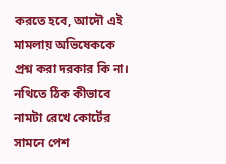করতে হবে, আদৌ এই মামলায় অভিষেককে প্রশ্ন করা দরকার কি না। নথিতে ঠিক কীভাবে নামটা রেখে কোর্টের সামনে পেশ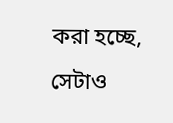করা হচ্ছে, সেটাও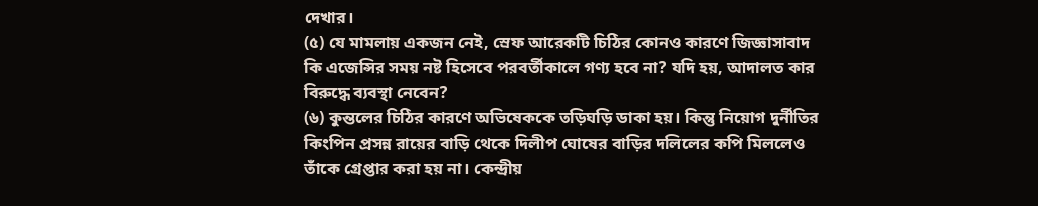দেখার।
(৫) যে মামলায় একজন নেই, স্রেফ আরেকটি চিঠির কোনও কারণে জিজ্ঞাসাবাদ কি এজেন্সির সময় নষ্ট হিসেবে পরবর্তীকালে গণ‌্য হবে না? যদি হয়, আদালত কার বিরুদ্ধে ব‌্যবস্থা নেবেন?
(৬) কুন্তলের চিঠির কারণে অভিষেককে তড়িঘড়ি ডাকা হয়। কিন্তু নিয়োগ দুর্নীতির কিংপিন প্রসন্ন রায়ের বাড়ি থেকে দিলীপ ঘোষের বাড়ির দলিলের কপি মিললেও তাঁকে গ্রেপ্তার করা হয় না। কেন্দ্রীয়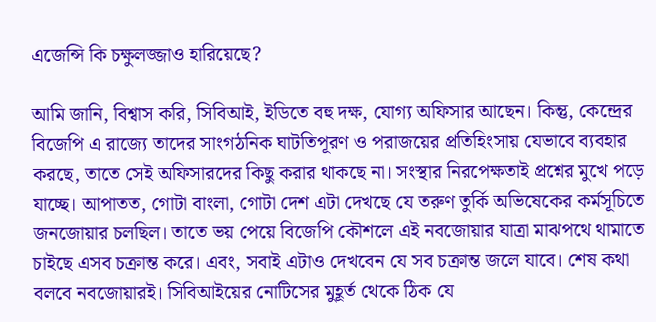এজেন্সি কি চক্ষুলজ্জাও হারিয়েছে?

আমি জানি, বিশ্বাস করি, সিবিআই, ইডিতে বহু দক্ষ, যোগ‌্য অফিসার আছেন। কিন্তু, কেন্দ্রের বিজেপি এ রাজ্যে তাদের সাংগঠনিক ঘাটতিপূরণ ও পরাজয়ের প্রতিহিংসায় যেভাবে ব‌্যবহার করছে, তাতে সেই অফিসারদের কিছু করার থাকছে না। সংস্থার নিরপেক্ষতাই প্রশ্নের মুখে পড়ে যাচ্ছে। আপাতত, গোটা বাংলা, গোটা দেশ এটা দেখছে যে তরুণ তুর্কি অভিষেকের কর্মসূচিতে জনজোয়ার চলছিল। তাতে ভয় পেয়ে বিজেপি কৌশলে এই নবজোয়ার যাত্রা মাঝপথে থামাতে চাইছে এসব চক্রান্ত করে। এবং, সবাই এটাও দেখবেন যে সব চক্রান্ত জলে যাবে। শেষ কথা বলবে নবজোয়ারই। সিবিআইয়ের নোটিসের মুহূর্ত থেকে ঠিক যে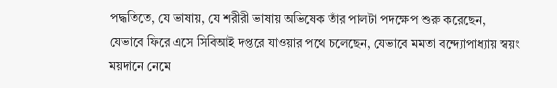পদ্ধতিতে, যে ভাষায়, যে শরীরী ভাষায় অভিষেক তাঁর পালটা পদক্ষেপ শুরু করেছেন, যেভাবে ফিরে এসে সিবিআই দপ্তরে যাওয়ার পথে চলেছেন, যেভাবে মমতা বন্দ্যোপাধ‌্যায় স্বয়ং ময়দানে নেমে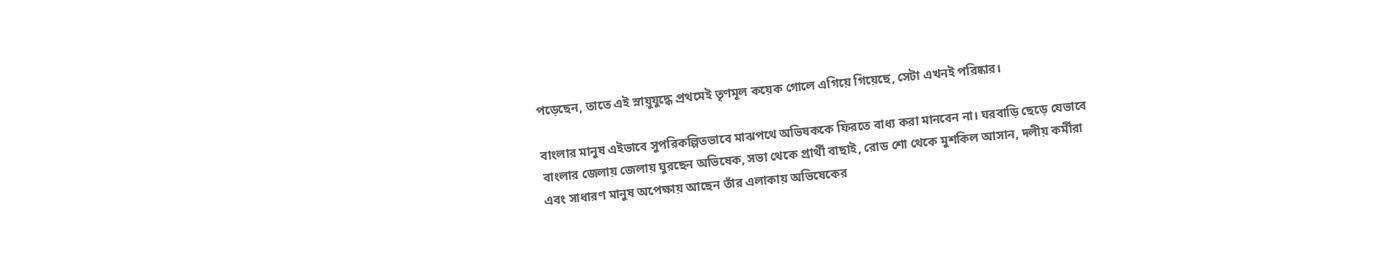পড়েছেন, তাতে এই স্নায়ুযুদ্ধে প্রথমেই তৃণমূল কয়েক গোলে এগিয়ে গিয়েছে, সেটা এখনই পরিষ্কার।

বাংলার মানুষ এইভাবে সুপরিকল্পিতভাবে মাঝপথে অভিষককে ফিরতে বাধ‌্য করা মানবেন না। ঘরবাড়ি ছেড়ে যেভাবে বাংলার জেলায় জেলায় ঘুরছেন অভিষেক, সভা থেকে প্রার্থী বাছাই, রোড শো থেকে মুশকিল আসান, দলীয় কর্মীরা এবং সাধারণ মানুষ অপেক্ষায় আছেন তাঁর এলাকায় অভিষেকের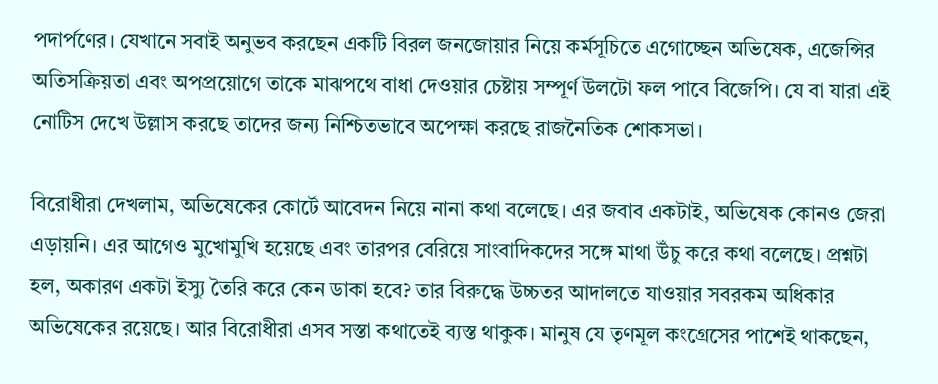পদার্পণের। যেখানে সবাই অনুভব করছেন একটি বিরল জনজোয়ার নিয়ে কর্মসূচিতে এগোচ্ছেন অভিষেক, এজেন্সির অতিসক্রিয়তা এবং অপপ্রয়োগে তাকে মাঝপথে বাধা দেওয়ার চেষ্টায় সম্পূর্ণ উলটো ফল পাবে বিজেপি। যে বা যারা এই নোটিস দেখে উল্লাস করছে তাদের জন‌্য নিশ্চিতভাবে অপেক্ষা করছে রাজনৈতিক শোকসভা।

বিরোধীরা দেখলাম, অভিষেকের কোর্টে আবেদন নিয়ে নানা কথা বলেছে। এর জবাব একটাই, অভিষেক কোনও জেরা এড়ায়নি। এর আগেও মুখোমুখি হয়েছে এবং তারপর বেরিয়ে সাংবাদিকদের সঙ্গে মাথা উঁচু করে কথা বলেছে। প্রশ্নটা হল, অকারণ একটা ইস্যু তৈরি করে কেন ডাকা হবে? তার বিরুদ্ধে উচ্চতর আদালতে যাওয়ার সবরকম অধিকার অভিষেকের রয়েছে। আর বিরোধীরা এসব সস্তা কথাতেই ব‌্যস্ত থাকুক। মানুষ যে তৃণমূল কংগ্রেসের পাশেই থাকছেন,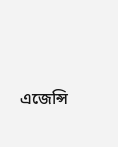এজেন্সি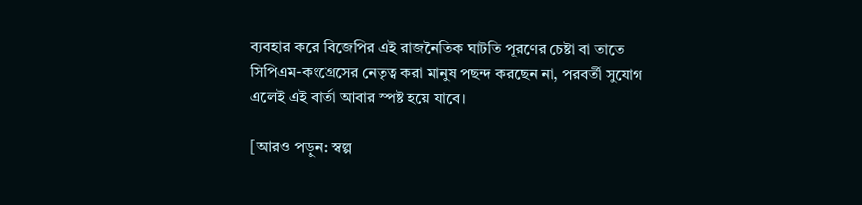ব‌্যবহার করে বিজেপির এই রাজনৈতিক ঘাটতি পূরণের চেষ্টা বা তাতে সিপিএম-কংগ্রেসের নেত‌ৃত্ব করা মানুষ পছন্দ করছেন না, পরবর্তী সুযোগ এলেই এই বার্তা আবার স্পষ্ট হয়ে যাবে।

[আরও পড়ুন: স্বল্প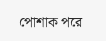পোশাক পরে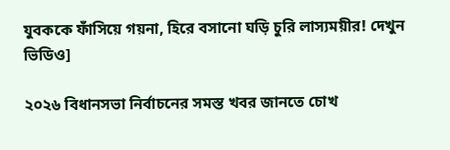যুবককে ফাঁসিয়ে গয়না, হিরে বসানো ঘড়ি চুরি লাস্যময়ীর! দেখুন ভিডিও]

২০২৬ বিধানসভা নির্বাচনের সমস্ত খবর জানতে চোখ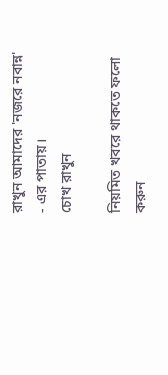রাখুন আমাদের 'নজরে নবান্ন' - এর পাতায়।
চোখ রাখুন

নিয়মিত খবরে থাকতে ফলো করুন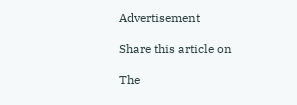Advertisement

Share this article on

The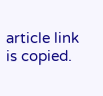article link is copied.